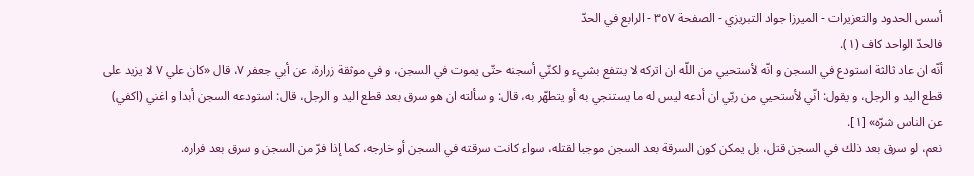أسس الحدود والتعزيرات - الميرزا جواد التبريزي - الصفحة ٣٥٧ - الرابع في الحدّ
فالحدّ الواحد كاف (١).
أنّه ان عاد ثالثة استودع في السجن و انّه لأستحيي من اللّه ان اتركه لا ينتفع بشيء و لكنّي أسجنه حتّى يموت في السجن، و في موثقة زرارة، عن أبي جعفر ٧، قال «كان علي ٧ لا يزيد على قطع اليد و الرجل، و يقول: انّي لأستحيي من ربّي ان أدعه ليس له ما يستنجي به أو يتطهّر به، قال: و سألته ان هو سرق بعد قطع اليد و الرجل، قال: استودعه السجن أبدا و اغني (اكفي) عن الناس شرّه» [١].
نعم، لو سرق بعد ذلك في السجن قتل، بل يمكن كون السرقة بعد السجن موجبا لقتله، سواء كانت سرقته في السجن أو خارجه، كما إذا فرّ من السجن و سرق بعد فراره.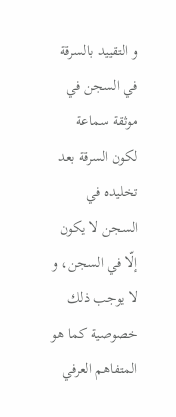و التقييد بالسرقة في السجن في موثقة سماعة لكون السرقة بعد تخليده في السجن لا يكون إلّا في السجن، و لا يوجب ذلك خصوصية كما هو المتفاهم العرفي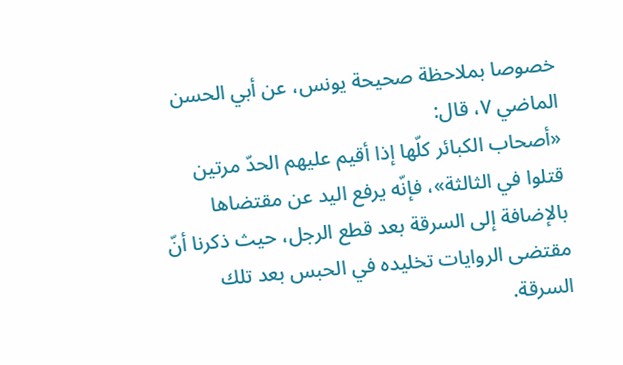خصوصا بملاحظة صحيحة يونس، عن أبي الحسن الماضي ٧، قال:
«أصحاب الكبائر كلّها إذا أقيم عليهم الحدّ مرتين قتلوا في الثالثة»، فإنّه يرفع اليد عن مقتضاها بالإضافة إلى السرقة بعد قطع الرجل، حيث ذكرنا أنّ مقتضى الروايات تخليده في الحبس بعد تلك السرقة.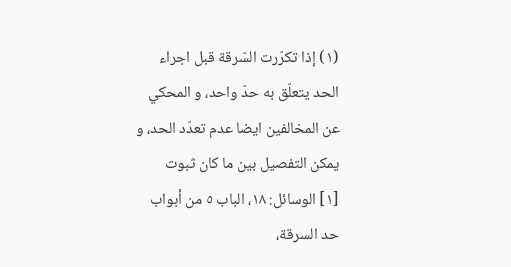(١) إذا تكرّرت السّرقة قبل اجراء الحد يتعلّق به حدّ واحد، و المحكي عن المخالفين ايضا عدم تعدّد الحد، و يمكن التفصيل بين ما كان ثبوت
[١] الوسائل: ١٨، الباب ٥ من أبواب حد السرقة،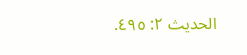الحديث ٢: ٤٩٥.